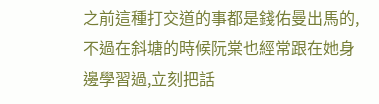之前這種打交道的事都是錢佑曼出馬的,不過在斜塘的時候阮棠也經常跟在她身邊學習過,立刻把話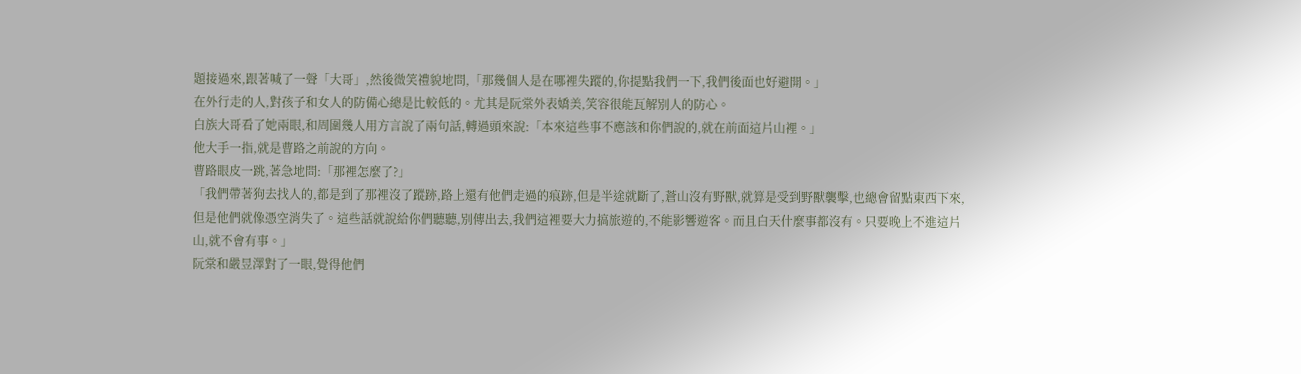題接過來,跟著喊了一聲「大哥」,然後微笑禮貌地問,「那幾個人是在哪裡失蹤的,你提點我們一下,我們後面也好避開。」
在外行走的人,對孩子和女人的防備心總是比較低的。尤其是阮棠外表嬌美,笑容很能瓦解別人的防心。
白族大哥看了她兩眼,和周圍幾人用方言說了兩句話,轉過頭來說:「本來這些事不應該和你們說的,就在前面這片山裡。」
他大手一指,就是曹路之前說的方向。
曹路眼皮一跳,著急地問:「那裡怎麼了?」
「我們帶著狗去找人的,都是到了那裡沒了蹤跡,路上還有他們走過的痕跡,但是半途就斷了,蒼山沒有野獸,就算是受到野獸襲擊,也總會留點東西下來,但是他們就像憑空消失了。這些話就說給你們聽聽,別傳出去,我們這裡要大力搞旅遊的,不能影響遊客。而且白天什麼事都沒有。只要晚上不進這片山,就不會有事。」
阮棠和嚴昱澤對了一眼,覺得他們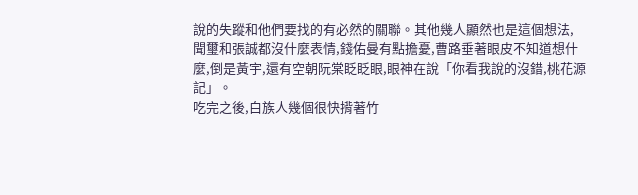說的失蹤和他們要找的有必然的關聯。其他幾人顯然也是這個想法,聞璽和張誠都沒什麼表情,錢佑曼有點擔憂,曹路垂著眼皮不知道想什麼,倒是黃宇,還有空朝阮棠眨眨眼,眼神在說「你看我說的沒錯,桃花源記」。
吃完之後,白族人幾個很快揹著竹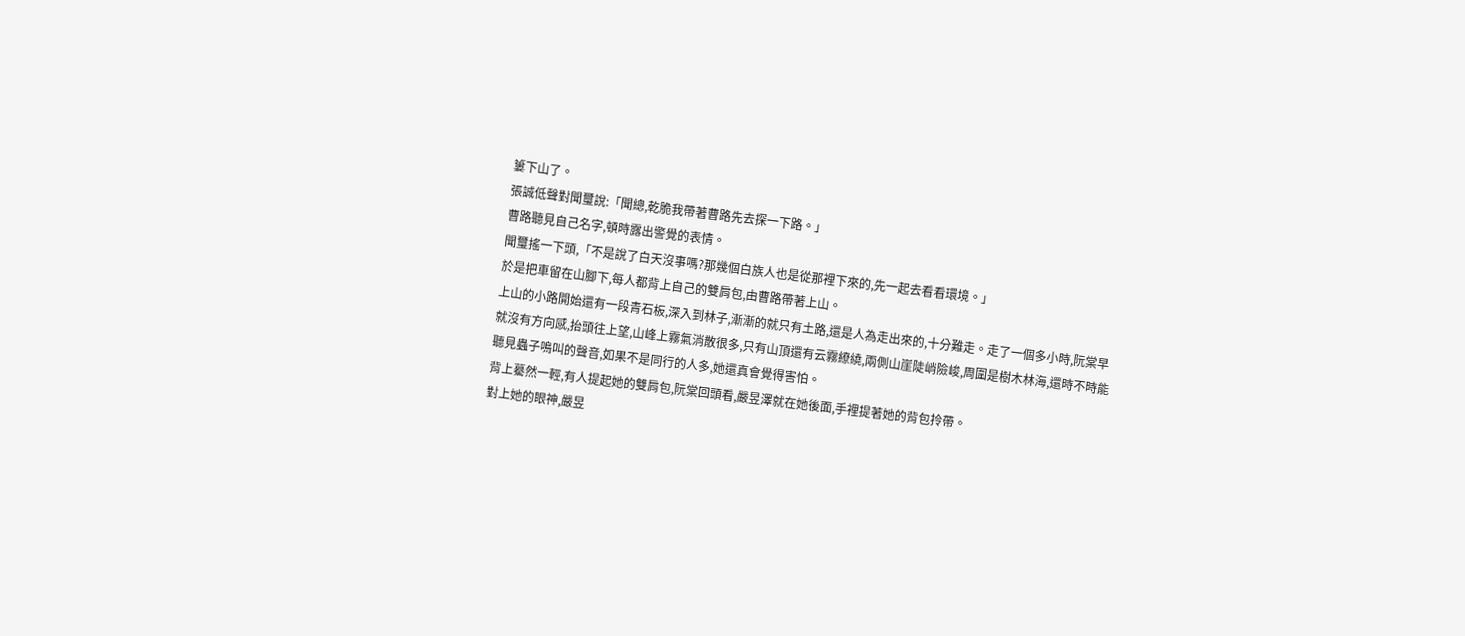簍下山了。
張誠低聲對聞璽說:「聞總,乾脆我帶著曹路先去探一下路。」
曹路聽見自己名字,頓時露出警覺的表情。
聞璽搖一下頭,「不是說了白天沒事嗎?那幾個白族人也是從那裡下來的,先一起去看看環境。」
於是把車留在山腳下,每人都背上自己的雙肩包,由曹路帶著上山。
上山的小路開始還有一段青石板,深入到林子,漸漸的就只有土路,還是人為走出來的,十分難走。走了一個多小時,阮棠早就沒有方向感,抬頭往上望,山峰上霧氣消散很多,只有山頂還有云霧繚繞,兩側山崖陡峭險峻,周圍是樹木林海,還時不時能聽見蟲子鳴叫的聲音,如果不是同行的人多,她還真會覺得害怕。
背上驀然一輕,有人提起她的雙肩包,阮棠回頭看,嚴昱澤就在她後面,手裡提著她的背包拎帶。
對上她的眼神,嚴昱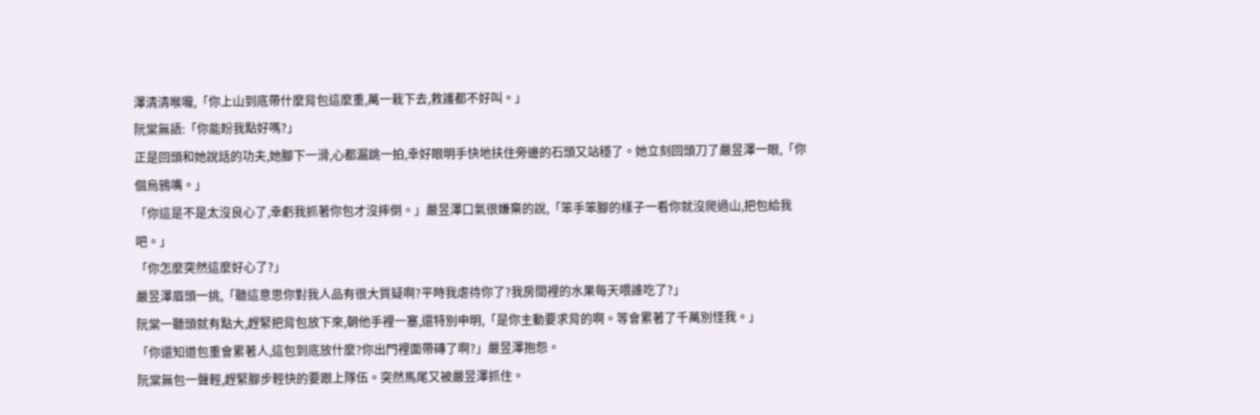澤清清喉嚨,「你上山到底帶什麼背包這麼重,萬一栽下去,救護都不好叫。」
阮棠無語:「你能盼我點好嗎?」
正是回頭和她說話的功夫,她腳下一滑,心都漏跳一拍,幸好眼明手快地扶住旁邊的石頭又站穩了。她立刻回頭刀了嚴昱澤一眼,「你個烏鴉嘴。」
「你這是不是太沒良心了,幸虧我抓著你包才沒摔倒。」嚴昱澤口氣很嫌棄的說,「笨手笨腳的樣子一看你就沒爬過山,把包給我吧。」
「你怎麼突然這麼好心了?」
嚴昱澤眉頭一挑,「聽這意思你對我人品有很大質疑啊?平時我虐待你了?我房間裡的水果每天喂誰吃了?」
阮棠一聽頭就有點大,趕緊把背包放下來,朝他手裡一塞,還特別申明,「是你主動要求背的啊。等會累著了千萬別怪我。」
「你還知道包重會累著人,這包到底放什麼?你出門裡面帶磚了啊?」嚴昱澤抱怨。
阮棠無包一聲輕,趕緊腳步輕快的要跟上隊伍。突然馬尾又被嚴昱澤抓住。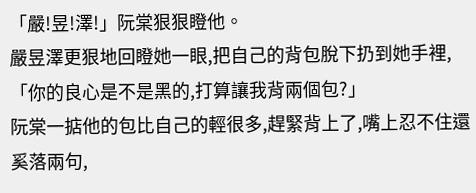「嚴!昱!澤!」阮棠狠狠瞪他。
嚴昱澤更狠地回瞪她一眼,把自己的背包脫下扔到她手裡,「你的良心是不是黑的,打算讓我背兩個包?」
阮棠一掂他的包比自己的輕很多,趕緊背上了,嘴上忍不住還奚落兩句,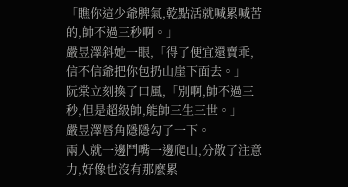「瞧你這少爺脾氣,乾點活就喊累喊苦的,帥不過三秒啊。」
嚴昱澤斜她一眼,「得了便宜還賣乖,信不信爺把你包扔山崖下面去。」
阮棠立刻換了口風,「別啊,帥不過三秒,但是超級帥,能帥三生三世。」
嚴昱澤唇角隱隱勾了一下。
兩人就一邊鬥嘴一邊爬山,分散了注意力,好像也沒有那麼累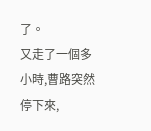了。
又走了一個多小時,曹路突然停下來,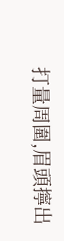打量周圍,眉頭擰出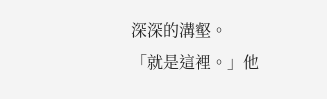深深的溝壑。
「就是這裡。」他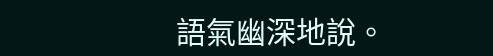語氣幽深地說。